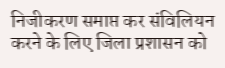निजीकरण समाप्त कर संविलियन करने के लिए जिला प्रशासन को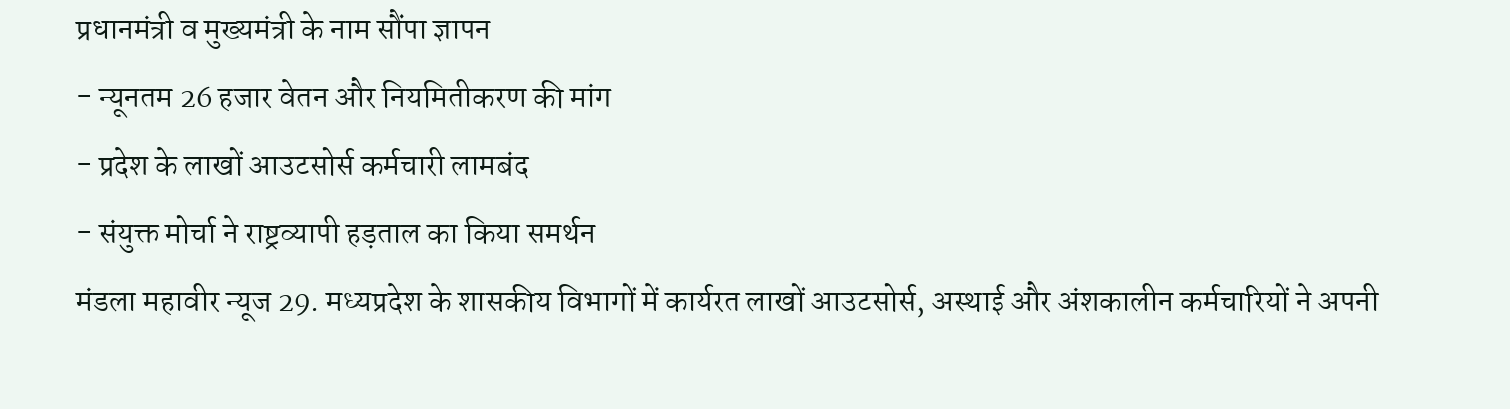प्रधानमंत्री व मुख्यमंत्री के नाम सौंपा ज्ञापन
- न्यूनतम 26 हजार वेतन और नियमितीकरण की मांग
- प्रदेश के लाखों आउटसोर्स कर्मचारी लामबंद
- संयुक्त मोर्चा ने राष्ट्रव्यापी हड़ताल का किया समर्थन
मंडला महावीर न्यूज 29. मध्यप्रदेश के शासकीय विभागों में कार्यरत लाखों आउटसोर्स, अस्थाई और अंशकालीन कर्मचारियों ने अपनी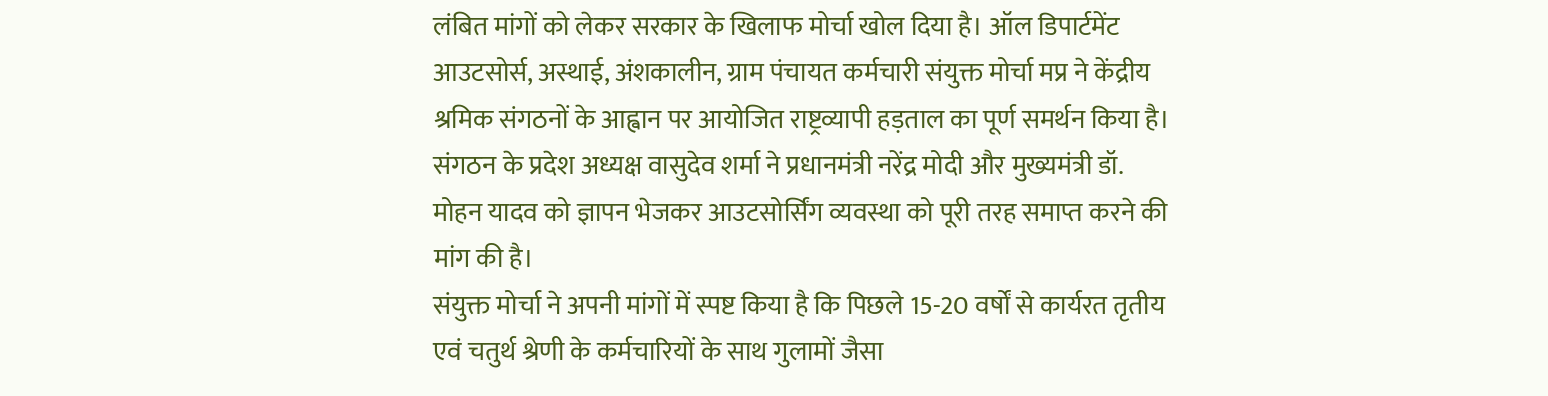लंबित मांगों को लेकर सरकार के खिलाफ मोर्चा खोल दिया है। ऑल डिपार्टमेंट आउटसोर्स, अस्थाई, अंशकालीन, ग्राम पंचायत कर्मचारी संयुक्त मोर्चा मप्र ने केंद्रीय श्रमिक संगठनों के आह्वान पर आयोजित राष्ट्रव्यापी हड़ताल का पूर्ण समर्थन किया है। संगठन के प्रदेश अध्यक्ष वासुदेव शर्मा ने प्रधानमंत्री नरेंद्र मोदी और मुख्यमंत्री डॉ. मोहन यादव को ज्ञापन भेजकर आउटसोर्सिंग व्यवस्था को पूरी तरह समाप्त करने की मांग की है।
संयुक्त मोर्चा ने अपनी मांगों में स्पष्ट किया है कि पिछले 15-20 वर्षों से कार्यरत तृतीय एवं चतुर्थ श्रेणी के कर्मचारियों के साथ गुलामों जैसा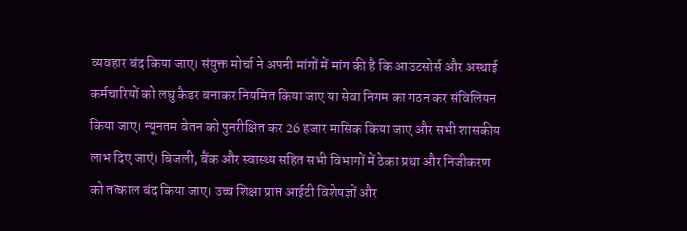व्यवहार बंद किया जाए। संयुक्त मोर्चा ने अपनी मांगों में मांग की है कि आउटसोर्स और अस्थाई कर्मचारियों को लघु कैडर बनाकर नियमित किया जाए या सेवा निगम का गठन कर संविलियन किया जाए। न्यूनतम वेतन को पुनरीक्षित कर 26 हजार मासिक किया जाए और सभी शासकीय लाभ दिए जाएं। बिजली, बैंक और स्वास्थ्य सहित सभी विभागों में ठेका प्रथा और निजीकरण को तत्काल बंद किया जाए। उच्च शिक्षा प्राप्त आईटी विशेषज्ञों और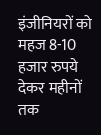इंजीनियरों को महज 8-10 हजार रुपये देकर महीनों तक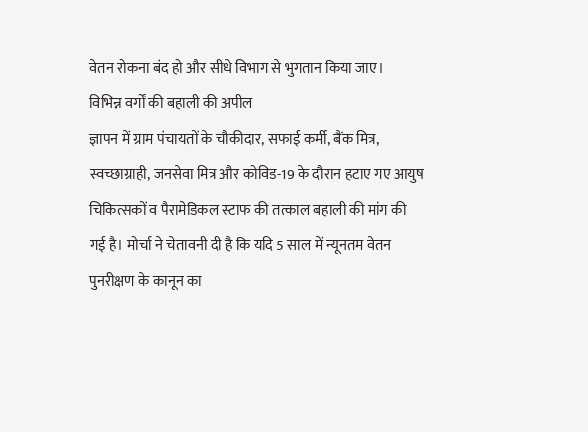वेतन रोकना बंद हो और सीधे विभाग से भुगतान किया जाए।
विभिन्न वर्गों की बहाली की अपील
ज्ञापन में ग्राम पंचायतों के चौकीदार, सफाई कर्मी, बैंक मित्र, स्वच्छाग्राही, जनसेवा मित्र और कोविड-19 के दौरान हटाए गए आयुष चिकित्सकों व पैरामेडिकल स्टाफ की तत्काल बहाली की मांग की गई है। मोर्चा ने चेतावनी दी है कि यदि 5 साल में न्यूनतम वेतन पुनरीक्षण के कानून का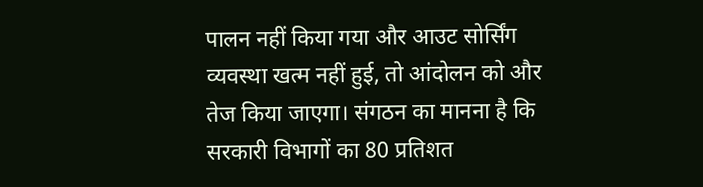पालन नहीं किया गया और आउट सोर्सिंग व्यवस्था खत्म नहीं हुई, तो आंदोलन को और तेज किया जाएगा। संगठन का मानना है कि सरकारी विभागों का 80 प्रतिशत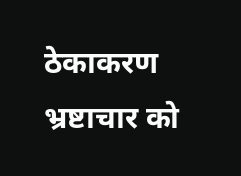ठेकाकरण भ्रष्टाचार को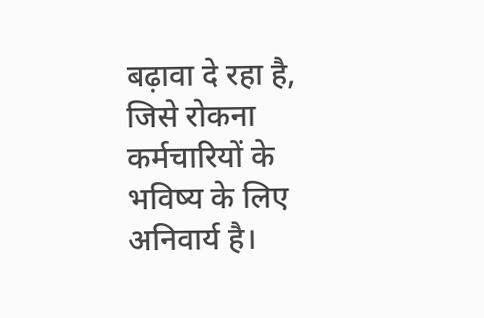बढ़ावा दे रहा है, जिसे रोकना कर्मचारियों के भविष्य के लिए अनिवार्य है।